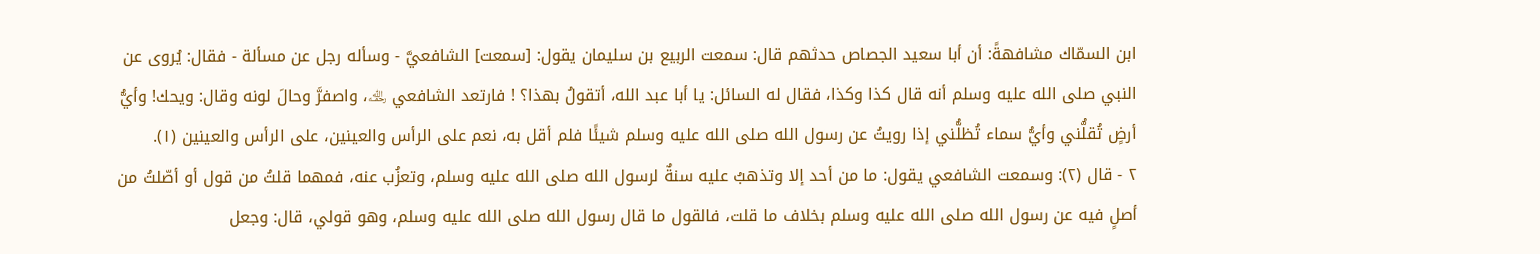ابن السمّاك مشافهةً: أن أبا سعيد الجصاص حدثهم قال: سمعت الربيع بن سليمان يقول: [سمعت] الشافعيَّ - وسأله رجل عن مسألة - فقال: يُروى عن النبي صلى الله عليه وسلم أنه قال كذا وكذا، فقال له السائل: يا أبا عبد الله، أتقولُ بهذا؟ ! فارتعد الشافعي ﵀، واصفرَّ وحالَ لونه وقال: ويحك! وأيُّ أرضٍ تُقلُّني وأيُّ سماء تُظلُّني إذا رويتُ عن رسول الله صلى الله عليه وسلم شيئًا فلم أقل به، نعم على الرأس والعينين، على الرأس والعينين (١).
٢ - قال (٢): وسمعت الشافعي يقول: ما من أحد إلا وتذهبُ عليه سنةٌ لرسول الله صلى الله عليه وسلم، وتعزُب عنه، فمهما قلتُ من قول أو أصّلتُ من أصلٍ فيه عن رسول الله صلى الله عليه وسلم بخلاف ما قلت، فالقول ما قال رسول الله صلى الله عليه وسلم، وهو قولي، قال: وجعل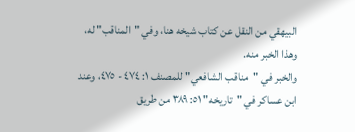البيهقي من النقل عن كتاب شيخه هنا، وفي "المناقب" له، وهذا الخبر منه.
والخبر في "مناقب الشافعي" للمصنف ١: ٤٧٤ - ٤٧٥، وعند ابن عساكر في "تاريخه" ٥١: ٣٨٩ من طريق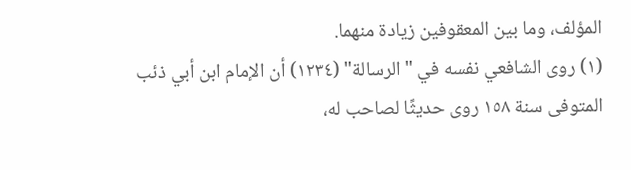المؤلف، وما بين المعقوفين زيادة منهما.
(١) روى الشافعي نفسه في "الرسالة" (١٢٣٤) أن الإمام ابن أبي ذئب المتوفى سنة ١٥٨ روى حديثًا لصاحب له،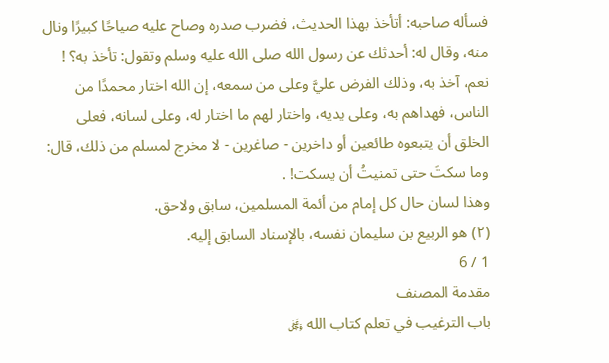فسأله صاحبه: أتأخذ بهذا الحديث، فضرب صدره وصاح عليه صياحًا كبيرًا ونال منه، وقال له: أحدثك عن رسول الله صلى الله عليه وسلم وتقول: تأخذ به؟ ! نعم، آخذ به، وذلك الفرض عليَّ وعلى من سمعه، إن الله اختار محمدًا من الناس، فهداهم به، وعلى يديه، واختار لهم ما اختار له، وعلى لسانه، فعلى الخلق أن يتبعوه طائعين أو داخرين - صاغرين - لا مخرج لمسلم من ذلك، قال: وما سكتَ حتى تمنيتُ أن يسكت! .
وهذا لسان حال كل إمام من أئمة المسلمين، سابق ولاحق.
(٢) هو الربيع بن سليمان نفسه، بالإسناد السابق إليه.
1 / 6
مقدمة المصنف
باب الترغيب في تعلم كتاب الله ﷿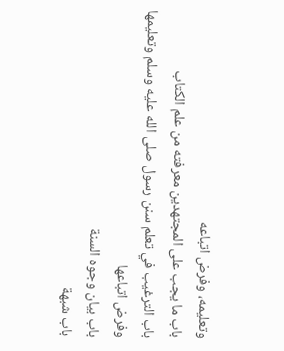وتعليمه، وفرض اتباعه
باب ما يجب على المجتهدين معرفته من علم الكتاب
باب الترغيب في تعلم سنن رسول صلى الله عليه وسلم وتعليمها وفرض اتباعها
باب بيان وجوه السنة
باب شبهة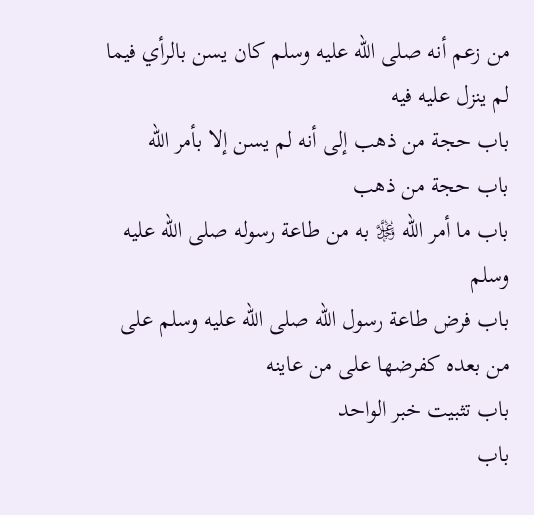من زعم أنه صلى الله عليه وسلم كان يسن بالرأي فيما لم ينزل عليه فيه
باب حجة من ذهب إلى أنه لم يسن إلا بأمر الله
باب حجة من ذهب
باب ما أمر الله ﷿ به من طاعة رسوله صلى الله عليه وسلم
باب فرض طاعة رسول الله صلى الله عليه وسلم على من بعده كفرضها على من عاينه
باب تثبيت خبر الواحد
باب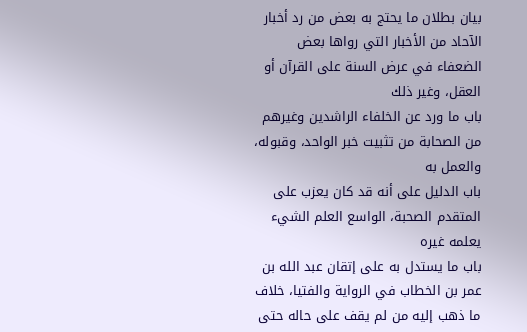بيان بطلان ما يحتج به بعض من رد أخبار الآحاد من الأخبار التي رواها بعض الضعفاء في عرض السنة على القرآن أو العقل، وغير ذلك
باب ما ورد عن الخلفاء الراشدين وغيرهم من الصحابة من تثبيت خبر الواحد، وقبوله، والعمل به
باب الدليل على أنه قد كان يعزب على المتقدم الصحبة، الواسع العلم الشيء يعلمه غيره
باب ما يستدل به على إتقان عبد الله بن عمر بن الخطاب في الرواية والفتيا، خلاف ما ذهب إليه من لم يقف على حاله حتى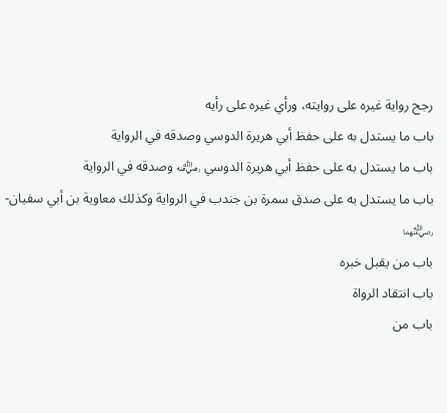رجح رواية غيره على روايته، ورأي غيره على رأيه
باب ما يستدل به على حفظ أبي هريرة الدوسي وصدقه في الرواية
باب ما يستدل به على حفظ أبي هريرة الدوسي ﵁ وصدقه في الرواية
باب ما يستدل به على صدق سمرة بن جندب في الرواية وكذلك معاوية بن أبي سفيان- ﵄
باب من يقبل خبره
باب انتقاد الرواة
باب من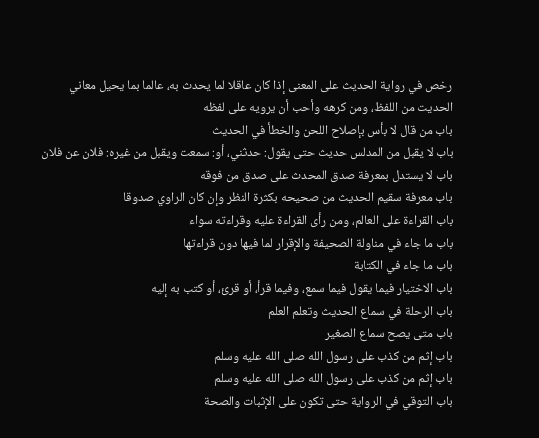رخص في رواية الحديث على المعنى إذا كان عاقلا لما يحدث به، عالما بما يحيل معاني الحديت من اللفظ، ومن كرهه وأحب أن يرويه على لفظه
باب من قال لا بأس بإصلاح اللحن والخطأ في الحديث
باب لا يقبل من المدلس حديث حتى يقول: حدثني، أو: سمعت ويقبل من غيره: فلان عن فلان
باب لا يستدل بمعرفة صدق المحدث على صدق من فوقه
باب معرفة سقيم الحديث من صحيحه بكثرة النظر وإن كان الراوي صدوقا
باب القراءة على العالم، ومن رأى القراءة عليه وقراءته سواء
باب ما جاء في مناولة الصحيفة والإقرار لما فيها دون قراءتها
باب ما جاء في الكتابة
باب الاختيار فيما يقول فيما سمع، وفيما قرأ، أو قرئ، أو كتب به إليه
باب الرحلة في سماع الحديث وتعلم العلم
باب متى يصح سماع الصغير
باب إثم من كذب على رسول الله صلى الله عليه وسلم
باب إثم من كذب على رسول الله صلى الله عليه وسلم
باب التوقي في الرواية حتى تكون على الإثبات والصحة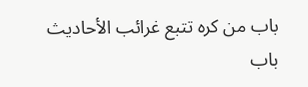باب من كره تتبع غرائب الأحاديث
باب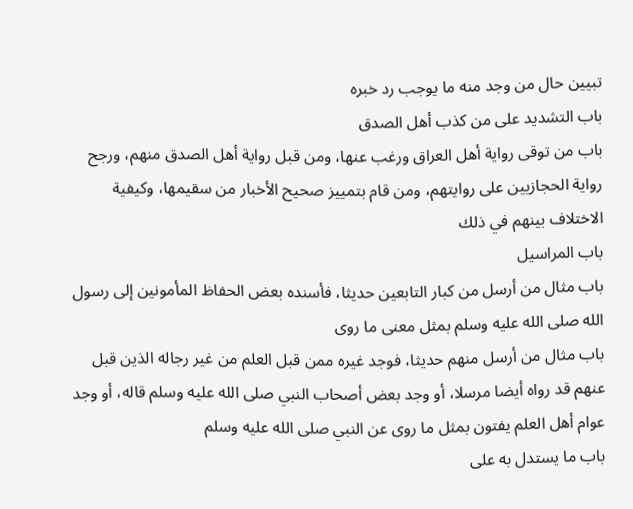تبيين حال من وجد منه ما يوجب رد خبره
باب التشديد على من كذب أهل الصدق
باب من توقى رواية أهل العراق ورغب عنها، ومن قبل رواية أهل الصدق منهم، ورجح رواية الحجازيين على روايتهم، ومن قام بتمييز صحيح الأخبار من سقيمها، وكيفية الاختلاف بينهم في ذلك
باب المراسيل
باب مثال من أرسل من كبار التابعين حديثا، فأسنده بعض الحفاظ المأمونين إلى رسول الله صلى الله عليه وسلم بمثل معنى ما روى
باب مثال من أرسل منهم حديثا، فوجد غيره ممن قبل العلم من غير رجاله الذين قبل عنهم قد رواه أيضا مرسلا، أو وجد بعض أصحاب النبي صلى الله عليه وسلم قاله، أو وجد عوام أهل العلم يفتون بمثل ما روى عن النبي صلى الله عليه وسلم
باب ما يستدل به على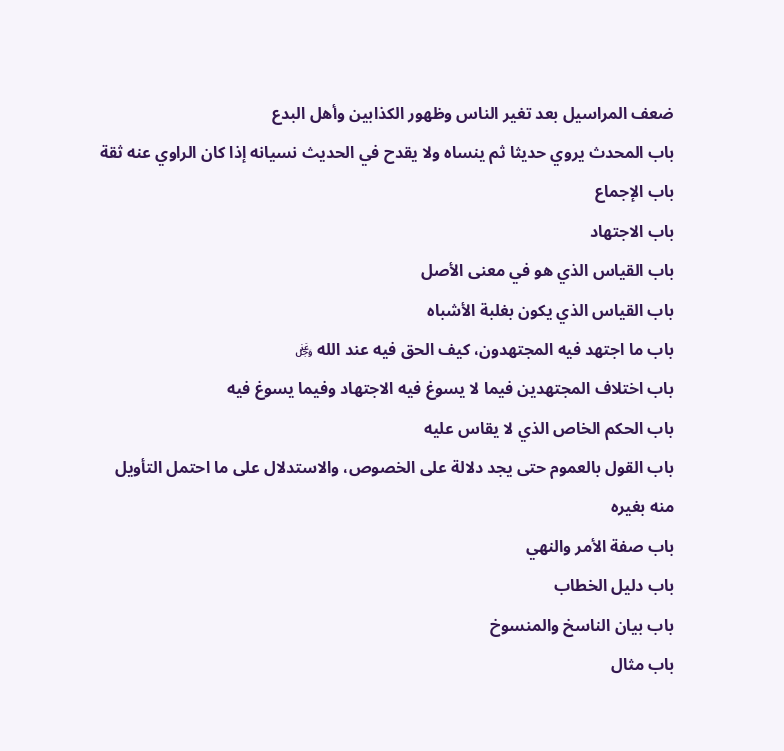ضعف المراسيل بعد تغير الناس وظهور الكذابين وأهل البدع
باب المحدث يروي حديثا ثم ينساه ولا يقدح في الحديث نسيانه إذا كان الراوي عنه ثقة
باب الإجماع
باب الاجتهاد
باب القياس الذي هو في معنى الأصل
باب القياس الذي يكون بغلبة الأشباه
باب ما اجتهد فيه المجتهدون، كيف الحق فيه عند الله ﷿
باب اختلاف المجتهدين فيما لا يسوغ فيه الاجتهاد وفيما يسوغ فيه
باب الحكم الخاص الذي لا يقاس عليه
باب القول بالعموم حتى يجد دلالة على الخصوص، والاستدلال على ما احتمل التأويل منه بغيره
باب صفة الأمر والنهي
باب دليل الخطاب
باب بيان الناسخ والمنسوخ
باب مثال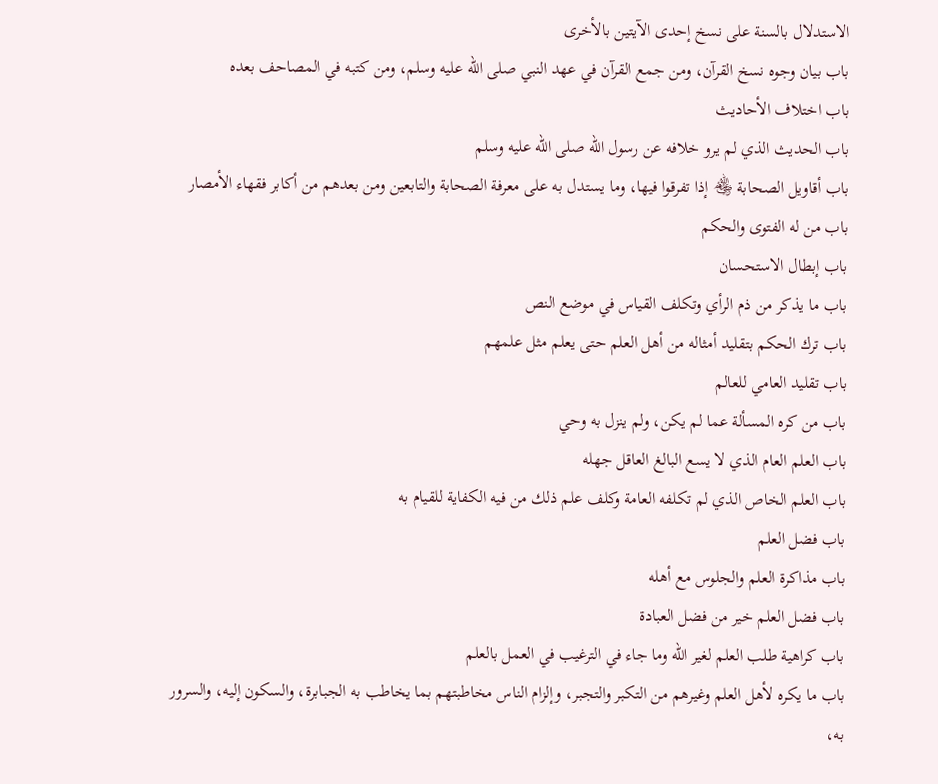الاستدلال بالسنة على نسخ إحدى الآيتين بالأخرى
باب بيان وجوه نسخ القرآن، ومن جمع القرآن في عهد النبي صلى الله عليه وسلم، ومن كتبه في المصاحف بعده
باب اختلاف الأحاديث
باب الحديث الذي لم يرو خلافه عن رسول الله صلى الله عليه وسلم
باب أقاويل الصحابة ﵃ إذا تفرقوا فيها، وما يستدل به على معرفة الصحابة والتابعين ومن بعدهم من أكابر فقهاء الأمصار
باب من له الفتوى والحكم
باب إبطال الاستحسان
باب ما يذكر من ذم الرأي وتكلف القياس في موضع النص
باب ترك الحكم بتقليد أمثاله من أهل العلم حتى يعلم مثل علمهم
باب تقليد العامي للعالم
باب من كره المسألة عما لم يكن، ولم ينزل به وحي
باب العلم العام الذي لا يسع البالغ العاقل جهله
باب العلم الخاص الذي لم تكلفه العامة وكلف علم ذلك من فيه الكفاية للقيام به
باب فضل العلم
باب مذاكرة العلم والجلوس مع أهله
باب فضل العلم خير من فضل العبادة
باب كراهية طلب العلم لغير الله وما جاء في الترغيب في العمل بالعلم
باب ما يكره لأهل العلم وغيرهم من التكبر والتجبر، وإلزام الناس مخاطبتهم بما يخاطب به الجبابرة، والسكون إليه، والسرور به،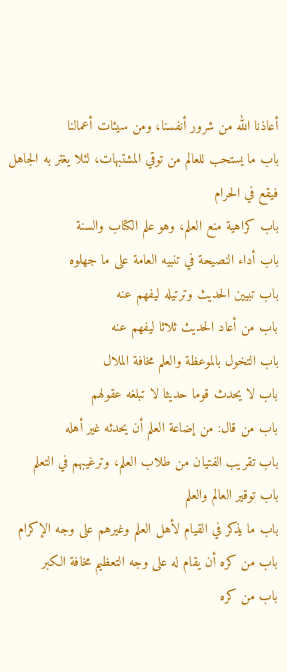أعاذنا الله من شرور أنفسنا، ومن سيئات أعمالنا
باب ما يستحب للعالم من توقي المشتبهات، لئلا يغتر به الجاهل فيقع في الحرام
باب كراهية منع العلم، وهو علم الكتاب والسنة
باب أداء النصيحة في تنبيه العامة على ما جهلوه
باب تبيين الحديث وترتيله ليفهم عنه
باب من أعاد الحديث ثلاثا ليفهم عنه
باب التخول بالموعظة والعلم مخافة الملال
باب لا يحدث قوما حديثا لا تبلغه عقولهم
باب من قال: من إضاعة العلم أن يحدثه غير أهله
باب تقريب الفتيان من طلاب العلم، وترغيبهم في التعلم
باب توقير العالم والعلم
باب ما يذكر في القيام لأهل العلم وغيرهم على وجه الإكرام
باب من كره أن يقام له على وجه التعظيم مخافة الكبر
باب من كره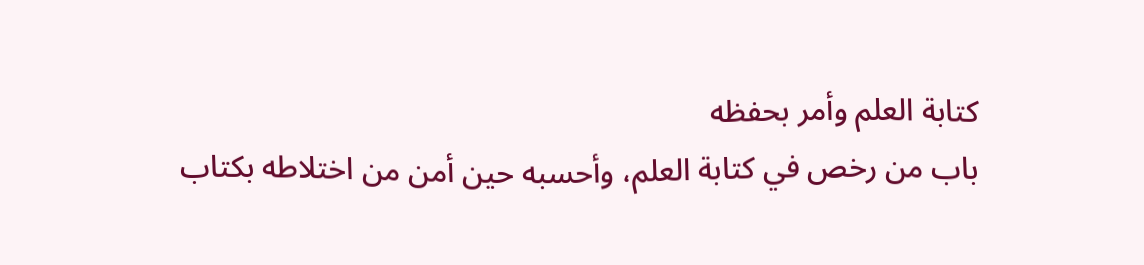كتابة العلم وأمر بحفظه
باب من رخص في كتابة العلم، وأحسبه حين أمن من اختلاطه بكتاب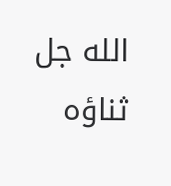الله جل ثناؤه